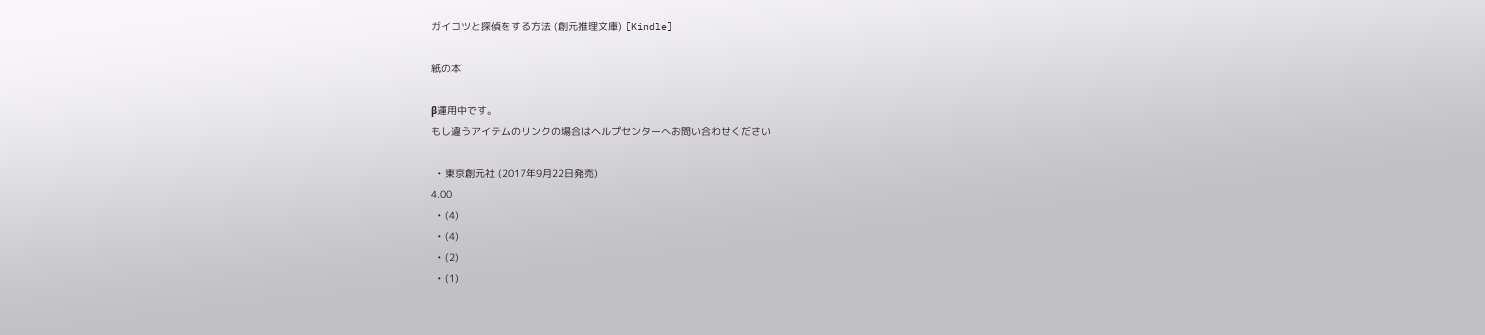ガイコツと探偵をする方法 (創元推理文庫) [Kindle]

紙の本

β運用中です。
もし違うアイテムのリンクの場合はヘルプセンターへお問い合わせください

  • 東京創元社 (2017年9月22日発売)
4.00
  • (4)
  • (4)
  • (2)
  • (1)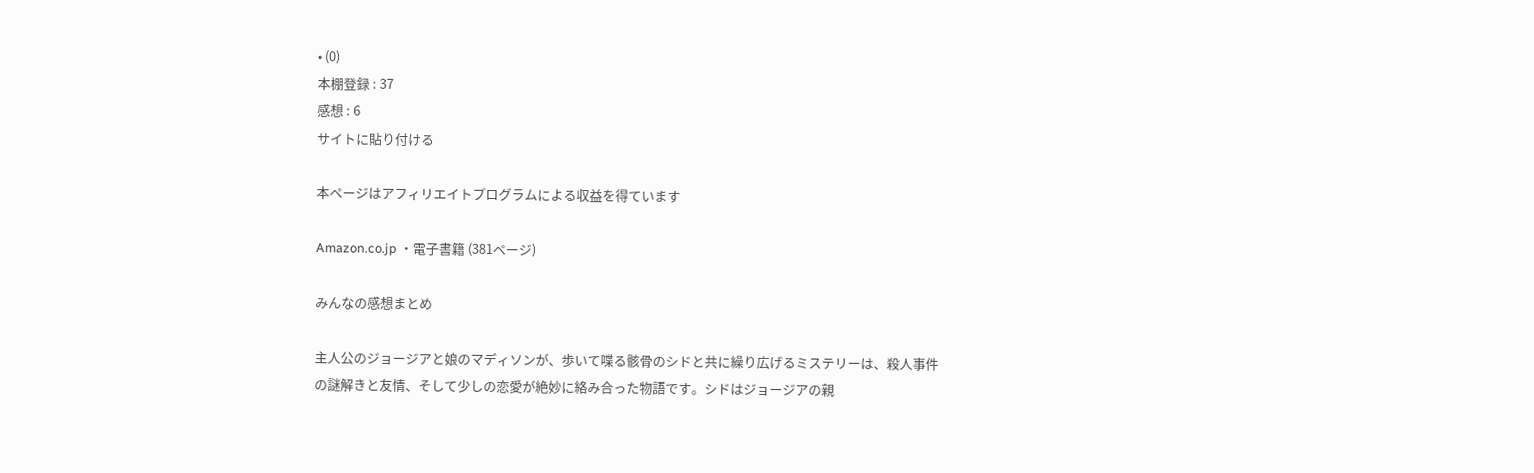• (0)
本棚登録 : 37
感想 : 6
サイトに貼り付ける

本ページはアフィリエイトプログラムによる収益を得ています

Amazon.co.jp ・電子書籍 (381ページ)

みんなの感想まとめ

主人公のジョージアと娘のマディソンが、歩いて喋る骸骨のシドと共に繰り広げるミステリーは、殺人事件の謎解きと友情、そして少しの恋愛が絶妙に絡み合った物語です。シドはジョージアの親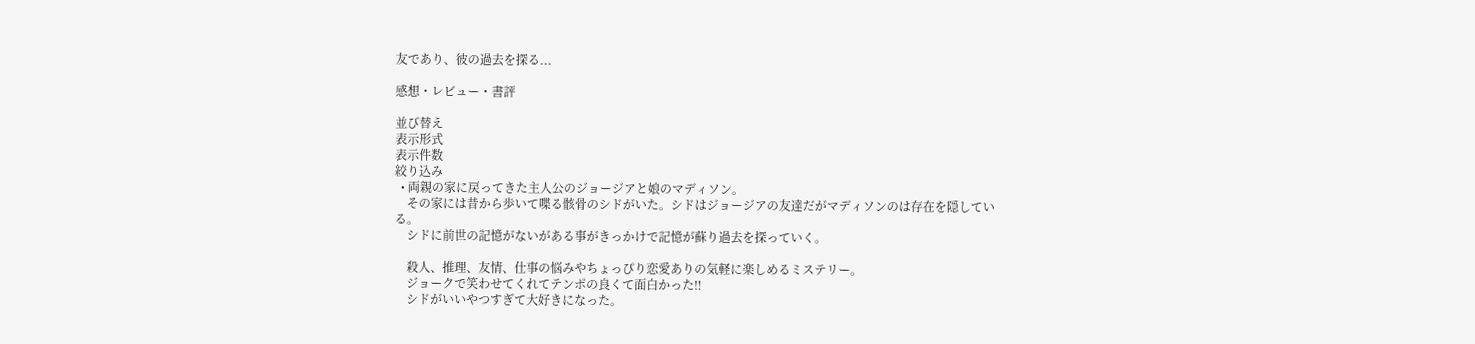友であり、彼の過去を探る...

感想・レビュー・書評

並び替え
表示形式
表示件数
絞り込み
  • 両親の家に戻ってきた主人公のジョージアと娘のマディソン。
    その家には昔から歩いて喋る骸骨のシドがいた。シドはジョージアの友達だがマディソンのは存在を隠している。
    シドに前世の記憶がないがある事がきっかけで記憶が蘇り過去を探っていく。

    殺人、推理、友情、仕事の悩みやちょっぴり恋愛ありの気軽に楽しめるミステリー。
    ジョークで笑わせてくれてテンポの良くて面白かった‼
    シドがいいやつすぎて大好きになった。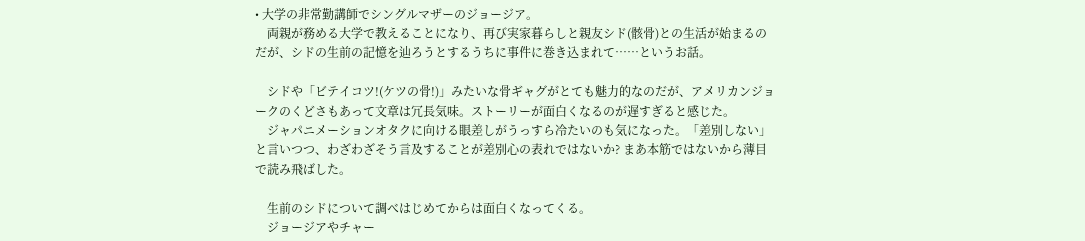• 大学の非常勤講師でシングルマザーのジョージア。
    両親が務める大学で教えることになり、再び実家暮らしと親友シド(骸骨)との生活が始まるのだが、シドの生前の記憶を辿ろうとするうちに事件に巻き込まれて……というお話。

    シドや「ビテイコツ!(ケツの骨!)」みたいな骨ギャグがとても魅力的なのだが、アメリカンジョークのくどさもあって文章は冗長気味。ストーリーが面白くなるのが遅すぎると感じた。
    ジャパニメーションオタクに向ける眼差しがうっすら冷たいのも気になった。「差別しない」と言いつつ、わざわざそう言及することが差別心の表れではないか? まあ本筋ではないから薄目で読み飛ばした。

    生前のシドについて調べはじめてからは面白くなってくる。
    ジョージアやチャー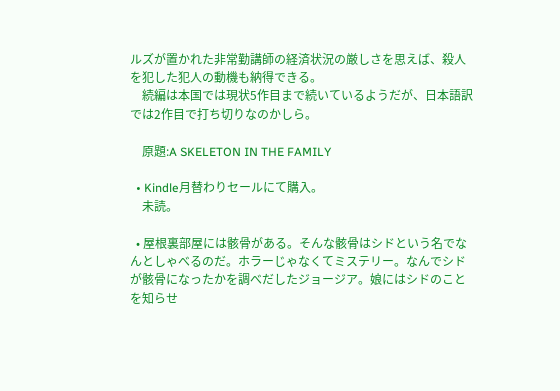ルズが置かれた非常勤講師の経済状況の厳しさを思えば、殺人を犯した犯人の動機も納得できる。
    続編は本国では現状5作目まで続いているようだが、日本語訳では2作目で打ち切りなのかしら。

    原題:A SKELETON IN THE FAMILY

  • Kindle月替わりセールにて購入。
    未読。

  • 屋根裏部屋には骸骨がある。そんな骸骨はシドという名でなんとしゃべるのだ。ホラーじゃなくてミステリー。なんでシドが骸骨になったかを調べだしたジョージア。娘にはシドのことを知らせ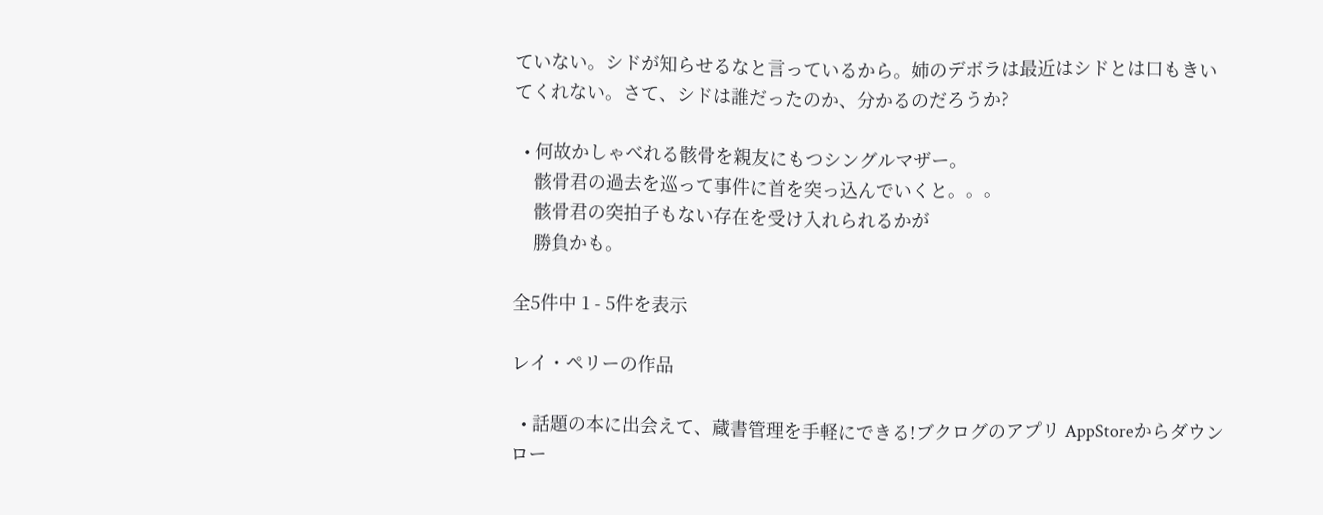ていない。シドが知らせるなと言っているから。姉のデボラは最近はシドとは口もきいてくれない。さて、シドは誰だったのか、分かるのだろうか?

  • 何故かしゃべれる骸骨を親友にもつシングルマザー。
    骸骨君の過去を巡って事件に首を突っ込んでいくと。。。
    骸骨君の突拍子もない存在を受け入れられるかが
    勝負かも。

全5件中 1 - 5件を表示

レイ・ペリーの作品

  • 話題の本に出会えて、蔵書管理を手軽にできる!ブクログのアプリ AppStoreからダウンロー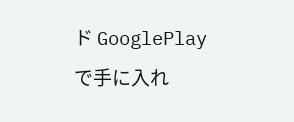ド GooglePlayで手に入れ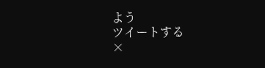よう
ツイートする
×